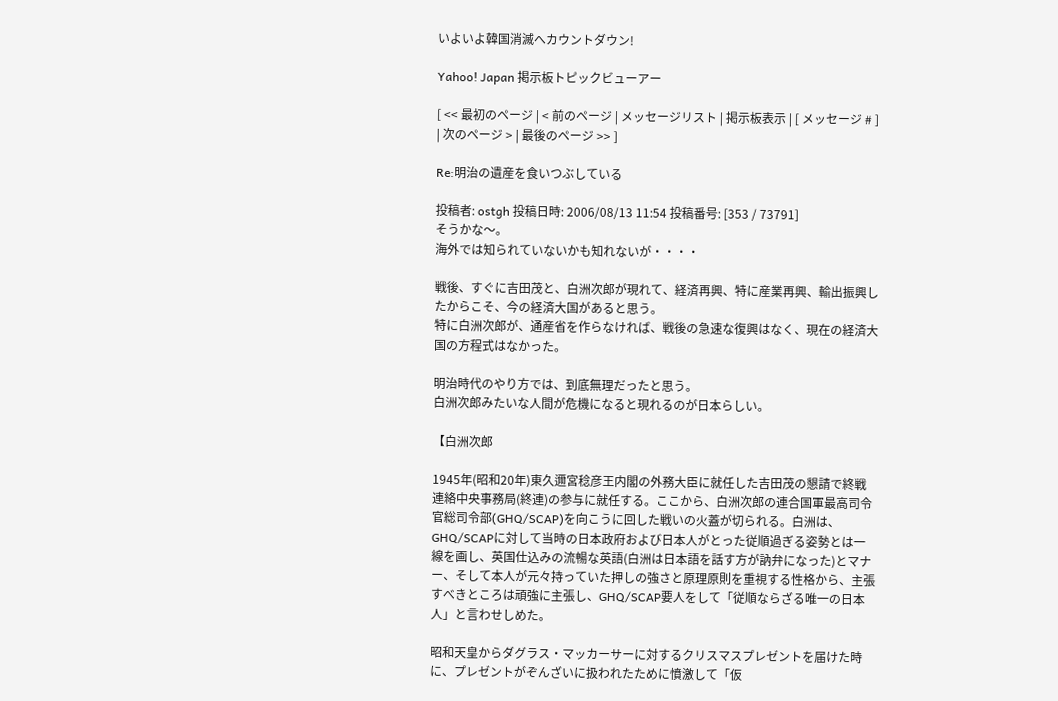いよいよ韓国消滅へカウントダウン!

Yahoo! Japan 掲示板トピックビューアー

[ << 最初のページ | < 前のページ | メッセージリスト | 掲示板表示 | [ メッセージ # ] | 次のページ > | 最後のページ >> ]

Re:明治の遺産を食いつぶしている

投稿者: ostgh 投稿日時: 2006/08/13 11:54 投稿番号: [353 / 73791]
そうかな〜。
海外では知られていないかも知れないが・・・・

戦後、すぐに吉田茂と、白洲次郎が現れて、経済再興、特に産業再興、輸出振興したからこそ、今の経済大国があると思う。
特に白洲次郎が、通産省を作らなければ、戦後の急速な復興はなく、現在の経済大国の方程式はなかった。

明治時代のやり方では、到底無理だったと思う。
白洲次郎みたいな人間が危機になると現れるのが日本らしい。

【白洲次郎

1945年(昭和20年)東久邇宮稔彦王内閣の外務大臣に就任した吉田茂の懇請で終戦連絡中央事務局(終連)の参与に就任する。ここから、白洲次郎の連合国軍最高司令官総司令部(GHQ/SCAP)を向こうに回した戦いの火蓋が切られる。白洲は、GHQ/SCAPに対して当時の日本政府および日本人がとった従順過ぎる姿勢とは一線を画し、英国仕込みの流暢な英語(白洲は日本語を話す方が訥弁になった)とマナー、そして本人が元々持っていた押しの強さと原理原則を重視する性格から、主張すべきところは頑強に主張し、GHQ/SCAP要人をして「従順ならざる唯一の日本人」と言わせしめた。

昭和天皇からダグラス・マッカーサーに対するクリスマスプレゼントを届けた時に、プレゼントがぞんざいに扱われたために憤激して「仮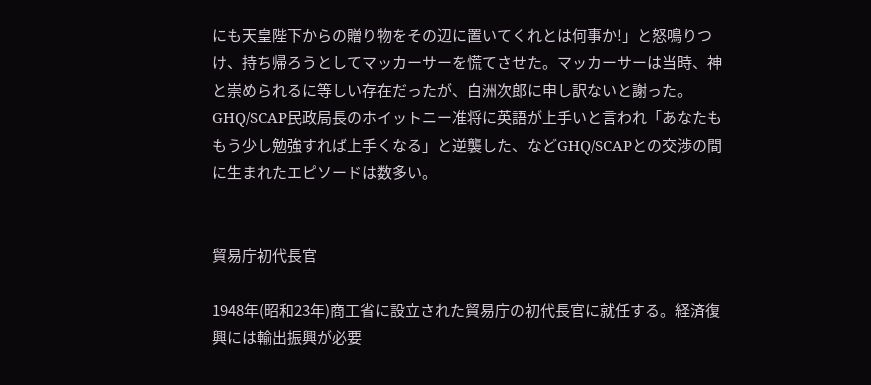にも天皇陛下からの贈り物をその辺に置いてくれとは何事か!」と怒鳴りつけ、持ち帰ろうとしてマッカーサーを慌てさせた。マッカーサーは当時、神と崇められるに等しい存在だったが、白洲次郎に申し訳ないと謝った。 GHQ/SCAP民政局長のホイットニー准将に英語が上手いと言われ「あなたももう少し勉強すれば上手くなる」と逆襲した、などGHQ/SCAPとの交渉の間に生まれたエピソードは数多い。


貿易庁初代長官

1948年(昭和23年)商工省に設立された貿易庁の初代長官に就任する。経済復興には輸出振興が必要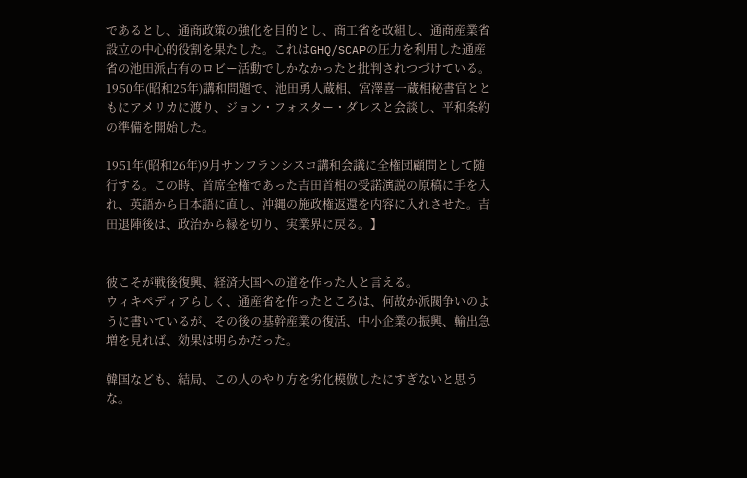であるとし、通商政策の強化を目的とし、商工省を改組し、通商産業省設立の中心的役割を果たした。これはGHQ/SCAPの圧力を利用した通産省の池田派占有のロビー活動でしかなかったと批判されつづけている。1950年(昭和25年)講和問題で、池田勇人蔵相、宮澤喜一蔵相秘書官とともにアメリカに渡り、ジョン・フォスター・ダレスと会談し、平和条約の準備を開始した。

1951年(昭和26年)9月サンフランシスコ講和会議に全権団顧問として随行する。この時、首席全権であった吉田首相の受諾演説の原稿に手を入れ、英語から日本語に直し、沖縄の施政権返還を内容に入れさせた。吉田退陣後は、政治から縁を切り、実業界に戻る。】


彼こそが戦後復興、経済大国への道を作った人と言える。
ウィキペディアらしく、通産省を作ったところは、何故か派閥争いのように書いているが、その後の基幹産業の復活、中小企業の振興、輸出急増を見れば、効果は明らかだった。

韓国なども、結局、この人のやり方を劣化模倣したにすぎないと思うな。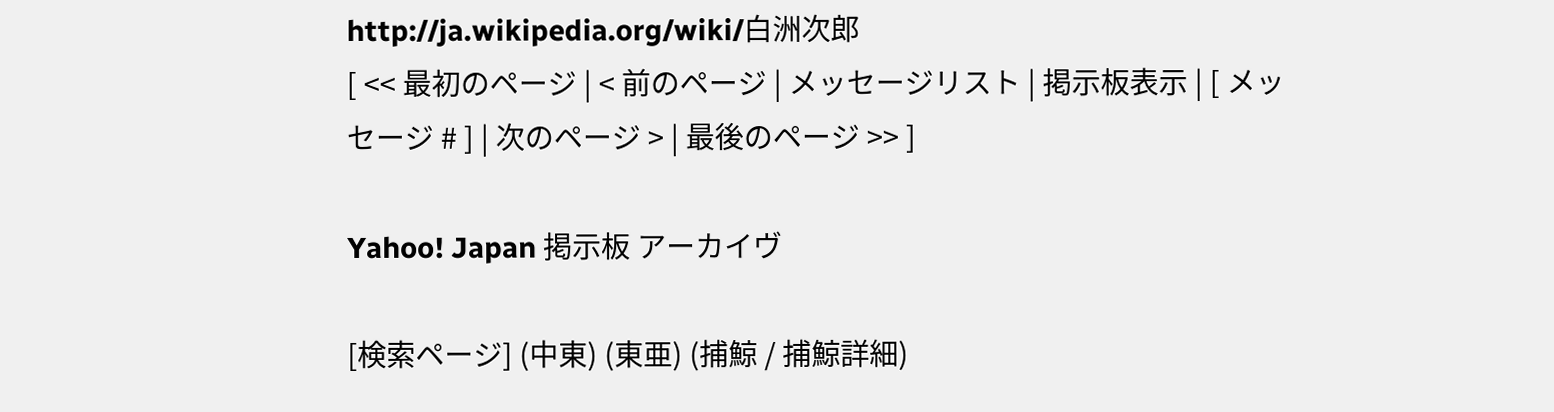http://ja.wikipedia.org/wiki/白洲次郎
[ << 最初のページ | < 前のページ | メッセージリスト | 掲示板表示 | [ メッセージ # ] | 次のページ > | 最後のページ >> ]

Yahoo! Japan 掲示板 アーカイヴ

[検索ページ] (中東) (東亜) (捕鯨 / 捕鯨詳細)